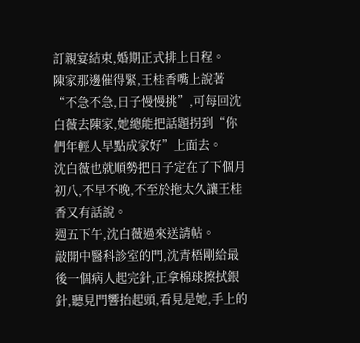訂親宴結束,婚期正式排上日程。
陳家那邊催得緊,王桂香嘴上說著“不急不急,日子慢慢挑”,可每回沈白薇去陳家,她總能把話題拐到“你們年輕人早點成家好”上面去。
沈白薇也就順勢把日子定在了下個月初八,不早不晚,不至於拖太久讓王桂香又有話說。
週五下午,沈白薇過來送請帖。
敲開中醫科診室的門,沈青梧剛給最後一個病人起完針,正拿棉球擦拭銀針,聽見門響抬起頭,看見是她,手上的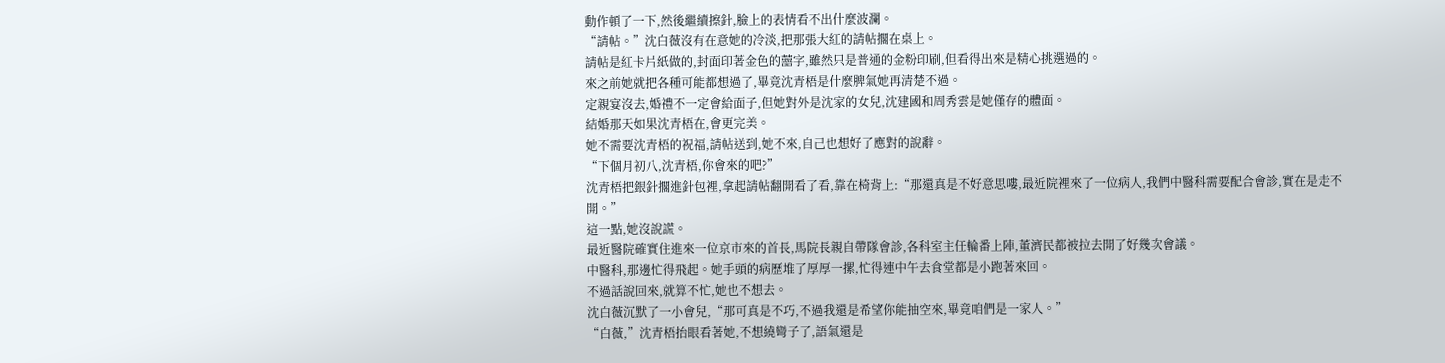動作頓了一下,然後繼續擦針,臉上的表情看不出什麼波瀾。
“請帖。”沈白薇沒有在意她的冷淡,把那張大紅的請帖擱在桌上。
請帖是紅卡片紙做的,封面印著金色的囍字,雖然只是普通的金粉印刷,但看得出來是精心挑選過的。
來之前她就把各種可能都想過了,畢竟沈青梧是什麼脾氣她再清楚不過。
定親宴沒去,婚禮不一定會給面子,但她對外是沈家的女兒,沈建國和周秀雲是她僅存的體面。
結婚那天如果沈青梧在,會更完美。
她不需要沈青梧的祝福,請帖送到,她不來,自己也想好了應對的說辭。
“下個月初八,沈青梧,你會來的吧?”
沈青梧把銀針擱進針包裡,拿起請帖翻開看了看,靠在椅背上:“那還真是不好意思嘍,最近院裡來了一位病人,我們中醫科需要配合會診,實在是走不開。”
這一點,她沒說謊。
最近醫院確實住進來一位京市來的首長,馬院長親自帶隊會診,各科室主任輪番上陣,董濟民都被拉去開了好幾次會議。
中醫科,那邊忙得飛起。她手頭的病歷堆了厚厚一摞,忙得連中午去食堂都是小跑著來回。
不過話說回來,就算不忙,她也不想去。
沈白薇沉默了一小會兒,“那可真是不巧,不過我還是希望你能抽空來,畢竟咱們是一家人。”
“白薇,”沈青梧抬眼看著她,不想繞彎子了,語氣還是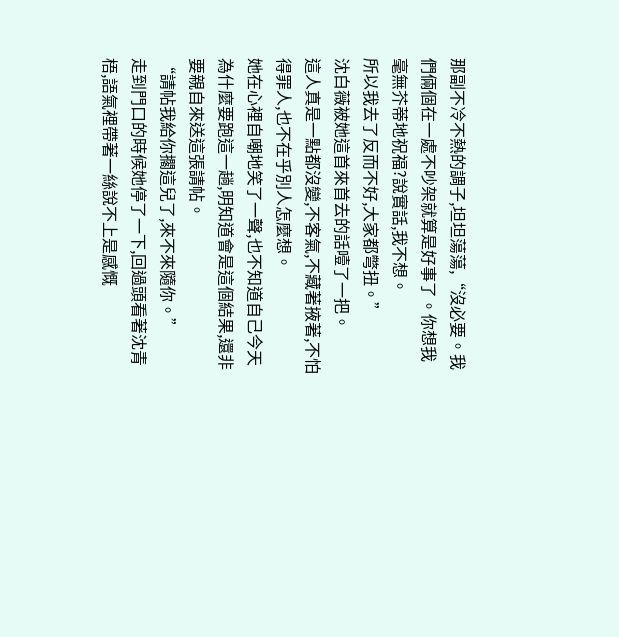那副不冷不熱的調子,坦坦蕩蕩,“沒必要。我們倆個在一處不吵架就算是好事了。你想我毫無芥蒂地祝福?說實話,我不想。
所以我去了反而不好,大家都彆扭。”
沈白薇被她這首來首去的話噎了一把。
這人真是一點都沒變,不客氣,不藏著掖著,不怕得罪人,也不在乎別人怎麼想。
她在心裡自嘲地笑了一聲,也不知道自己今天為什麼要跑這一趟,明知道會是這個結果,還非要親自來送這張請帖。
“請帖我給你擱這兒了,來不來隨你。”
走到門口的時候她停了一下,回過頭看著沈青梧,語氣裡帶著一絲說不上是感慨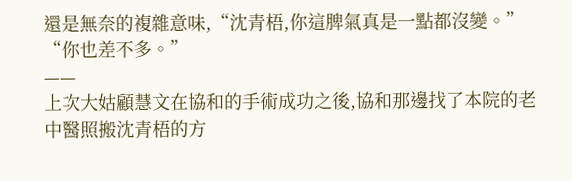還是無奈的複雜意味,“沈青梧,你這脾氣真是一點都沒變。”
“你也差不多。”
——
上次大姑顧慧文在協和的手術成功之後,協和那邊找了本院的老中醫照搬沈青梧的方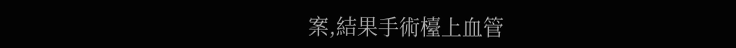案,結果手術檯上血管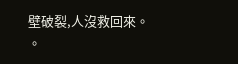壁破裂,人沒救回來。
。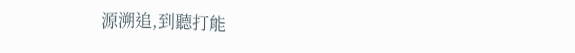源溯追,到聽打能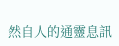然自人的通靈息訊